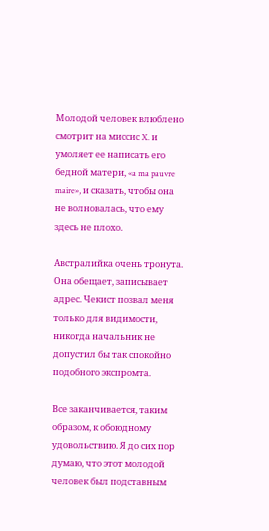Молодой человек влюблено смотрит на миссис X. и умоляет ее написать его бедной матери, «a ma pauvre maire», и сказать, чтобы она не волновалась, что ему здесь не плохо.

Австралийка очень тронута. Она обещает, записывает адрес. Чекист позвал меня только для видимости, никогда начальник не допустил бы так спокойно подобного экспромта.

Все заканчивается, таким образом, к обоюдному удовольствию. Я до сих пор думаю, что этот молодой человек был подставным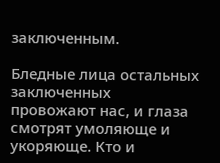заключенным.

Бледные лица остальных заключенных провожают нас, и глаза смотрят умоляюще и укоряюще. Кто и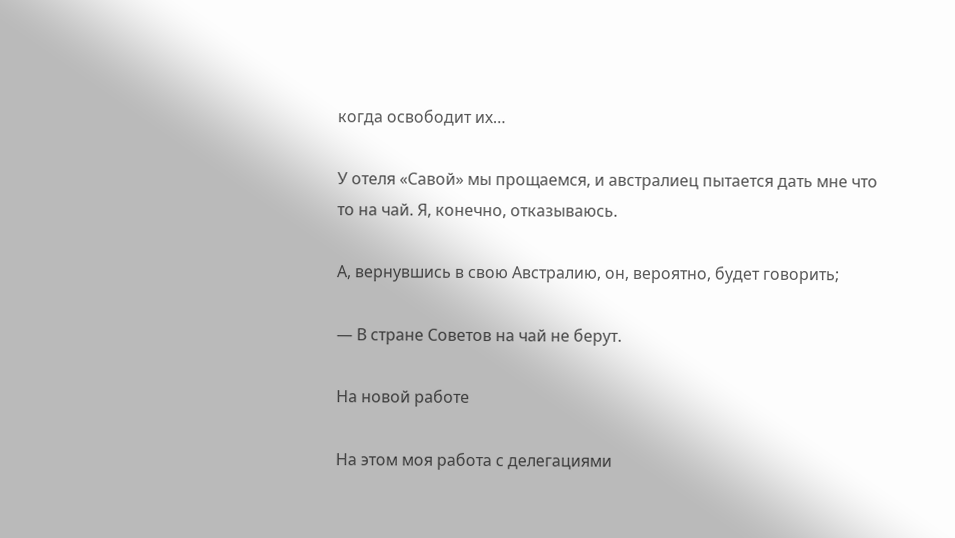когда освободит их…

У отеля «Савой» мы прощаемся, и австралиец пытается дать мне что то на чай. Я, конечно, отказываюсь.

А, вернувшись в свою Австралию, он, вероятно, будет говорить;

— В стране Советов на чай не берут.

На новой работе

На этом моя работа с делегациями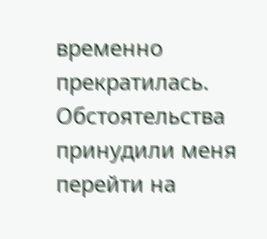временно прекратилась. Обстоятельства принудили меня перейти на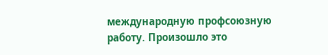международную профсоюзную работу. Произошло это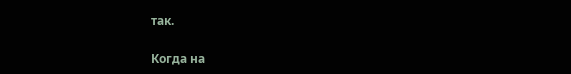так.

Когда на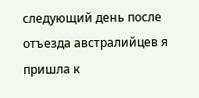следующий день после отъезда австралийцев я пришла к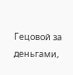Гецовой за деньгами,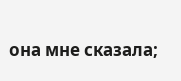она мне сказала;